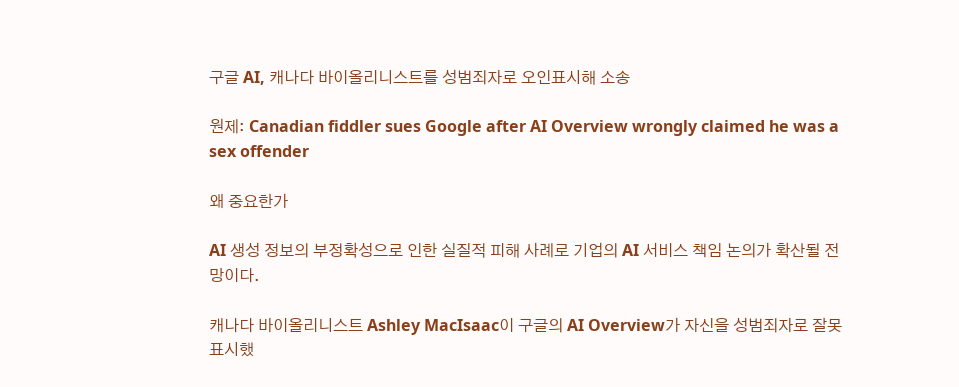구글 AI, 캐나다 바이올리니스트를 성범죄자로 오인표시해 소송

원제: Canadian fiddler sues Google after AI Overview wrongly claimed he was a sex offender

왜 중요한가

AI 생성 정보의 부정확성으로 인한 실질적 피해 사례로 기업의 AI 서비스 책임 논의가 확산될 전망이다.

캐나다 바이올리니스트 Ashley MacIsaac이 구글의 AI Overview가 자신을 성범죄자로 잘못 표시했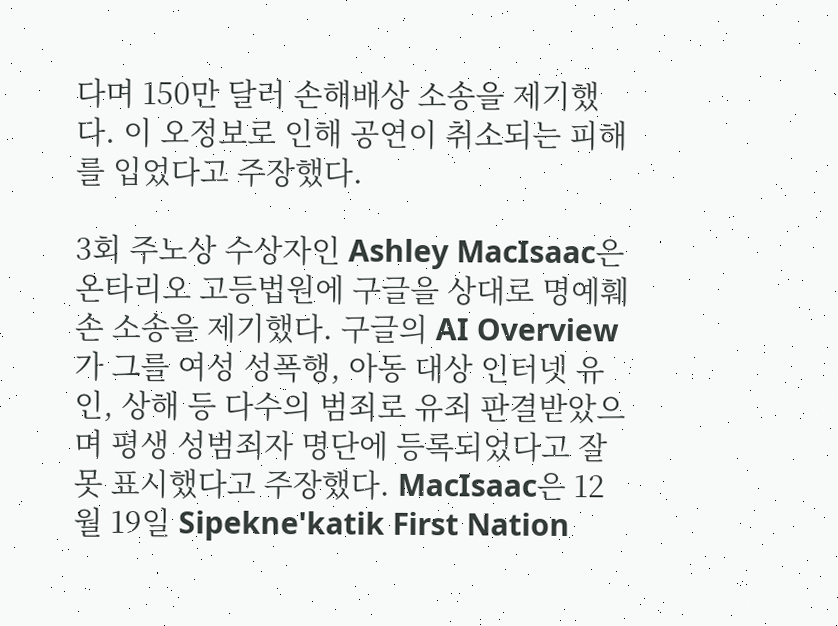다며 150만 달러 손해배상 소송을 제기했다. 이 오정보로 인해 공연이 취소되는 피해를 입었다고 주장했다.

3회 주노상 수상자인 Ashley MacIsaac은 온타리오 고등법원에 구글을 상대로 명예훼손 소송을 제기했다. 구글의 AI Overview가 그를 여성 성폭행, 아동 대상 인터넷 유인, 상해 등 다수의 범죄로 유죄 판결받았으며 평생 성범죄자 명단에 등록되었다고 잘못 표시했다고 주장했다. MacIsaac은 12월 19일 Sipekne'katik First Nation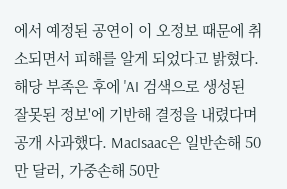에서 예정된 공연이 이 오정보 때문에 취소되면서 피해를 알게 되었다고 밝혔다. 해당 부족은 후에 'AI 검색으로 생성된 잘못된 정보'에 기반해 결정을 내렸다며 공개 사과했다. MacIsaac은 일반손해 50만 달러, 가중손해 50만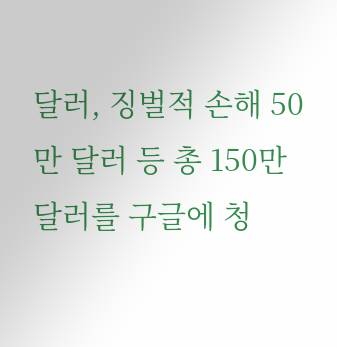달러, 징벌적 손해 50만 달러 등 총 150만 달러를 구글에 청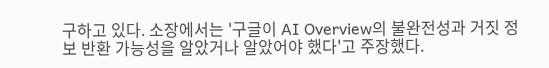구하고 있다. 소장에서는 '구글이 AI Overview의 불완전성과 거짓 정보 반환 가능성을 알았거나 알았어야 했다'고 주장했다.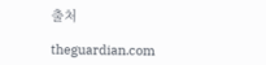출처

theguardian.com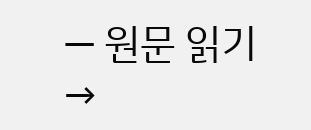— 원문 읽기 →